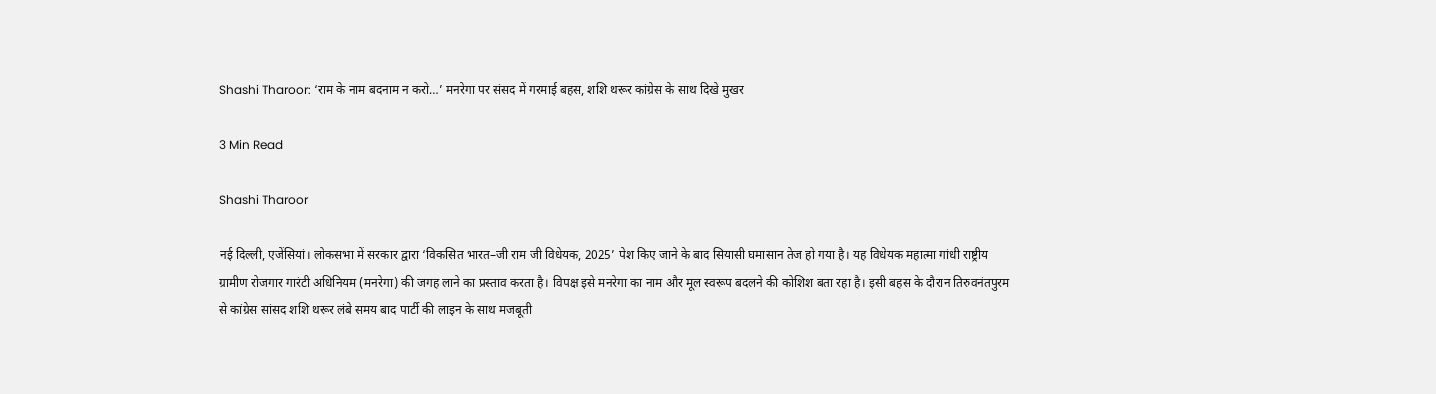Shashi Tharoor: ‘राम के नाम बदनाम न करो…’ मनरेगा पर संसद में गरमाई बहस, शशि थरूर कांग्रेस के साथ दिखे मुखर

3 Min Read

Shashi Tharoor

नई दिल्ली, एजेंसियां। लोकसभा में सरकार द्वारा ‘विकसित भारत–जी राम जी विधेयक, 2025’ पेश किए जाने के बाद सियासी घमासान तेज हो गया है। यह विधेयक महात्मा गांधी राष्ट्रीय ग्रामीण रोजगार गारंटी अधिनियम (मनरेगा) की जगह लाने का प्रस्ताव करता है। विपक्ष इसे मनरेगा का नाम और मूल स्वरूप बदलने की कोशिश बता रहा है। इसी बहस के दौरान तिरुवनंतपुरम से कांग्रेस सांसद शशि थरूर लंबे समय बाद पार्टी की लाइन के साथ मजबूती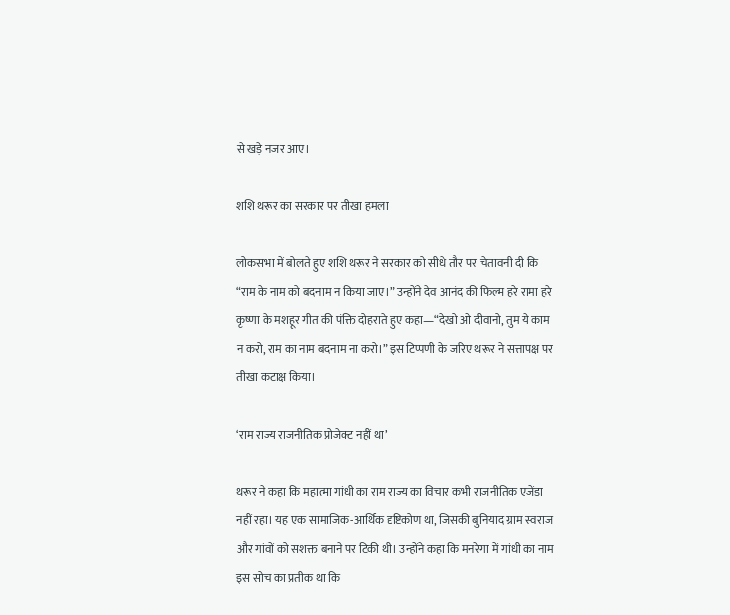से खड़े नजर आए।

शशि थरूर का सरकार पर तीखा हमला

लोकसभा में बोलते हुए शशि थरूर ने सरकार को सीधे तौर पर चेतावनी दी कि “राम के नाम को बदनाम न किया जाए।” उन्होंने देव आनंद की फिल्म हरे रामा हरे कृष्णा के मशहूर गीत की पंक्ति दोहराते हुए कहा—“देखो ओ दीवानो, तुम ये काम न करो, राम का नाम बदनाम ना करो।” इस टिप्पणी के जरिए थरूर ने सत्तापक्ष पर तीखा कटाक्ष किया।

‘राम राज्य राजनीतिक प्रोजेक्ट नहीं था’

थरूर ने कहा कि महात्मा गांधी का राम राज्य का विचार कभी राजनीतिक एजेंडा नहीं रहा। यह एक सामाजिक-आर्थिक दृष्टिकोण था, जिसकी बुनियाद ग्राम स्वराज और गांवों को सशक्त बनाने पर टिकी थी। उन्होंने कहा कि मनरेगा में गांधी का नाम इस सोच का प्रतीक था कि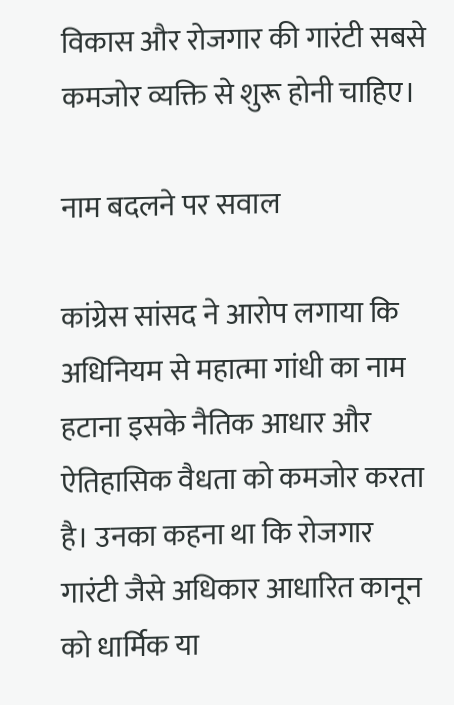विकास और रोजगार की गारंटी सबसे कमजोर व्यक्ति से शुरू होनी चाहिए।

नाम बदलने पर सवाल

कांग्रेस सांसद ने आरोप लगाया कि अधिनियम से महात्मा गांधी का नाम हटाना इसके नैतिक आधार और ऐतिहासिक वैधता को कमजोर करता है। उनका कहना था कि रोजगार गारंटी जैसे अधिकार आधारित कानून को धार्मिक या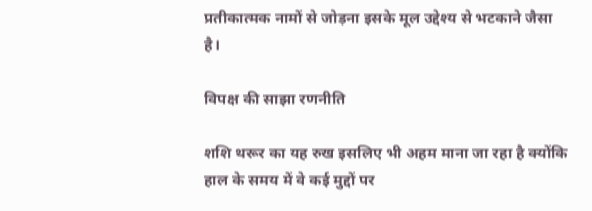प्रतीकात्मक नामों से जोड़ना इसके मूल उद्देश्य से भटकाने जैसा है।

विपक्ष की साझा रणनीति

शशि थरूर का यह रुख इसलिए भी अहम माना जा रहा है क्योंकि हाल के समय में वे कई मुद्दों पर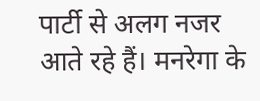पार्टी से अलग नजर आते रहे हैं। मनरेगा के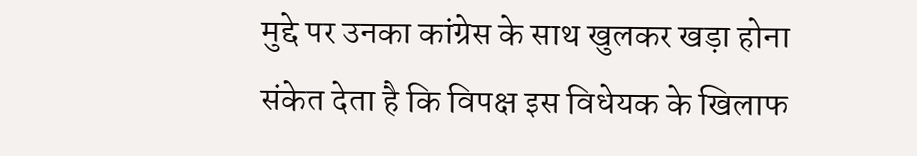मुद्दे पर उनका कांग्रेस के साथ खुलकर खड़ा होना संकेत देता है कि विपक्ष इस विधेयक के खिलाफ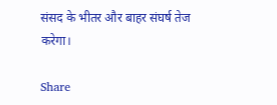संसद के भीतर और बाहर संघर्ष तेज करेगा।

Share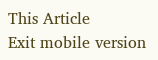This Article
Exit mobile version